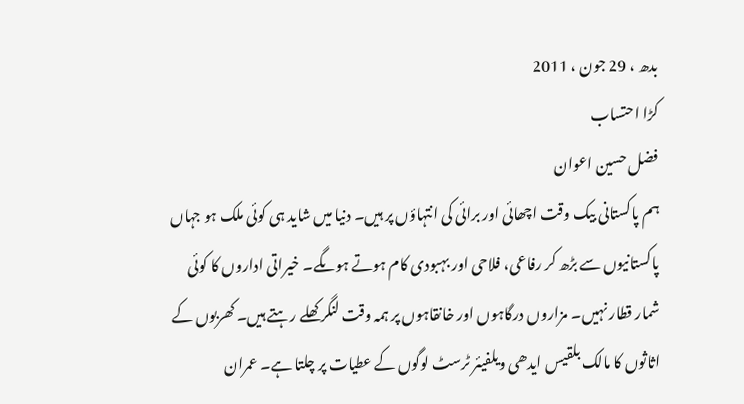بدھ ، 29 جون ، 2011
کڑا احتساب
فضل حسین اعوان
ہم پاکستانی بیک وقت اچھائی اور برائی کی انتہاؤں پر ہیں۔ دنیا میں شاید ہی کوئی ملک ہو جہاں پاکستانیوں سے بڑھ کر رفاعی، فلاحی اور بہبودی کام ہوتے ہوںگے۔ خیراتی اداروں کا کوئی شمار قطار نہیں۔ مزاروں درگاہوں اور خانقاہوں پر ہمہ وقت لنگر کھلے رہتے ہیں۔ کھربوں کے اثاثوں کا مالک بلقیس ایدھی ویلفیئر ٹرسٹ لوگوں کے عطیات پر چلتا ہے۔ عمران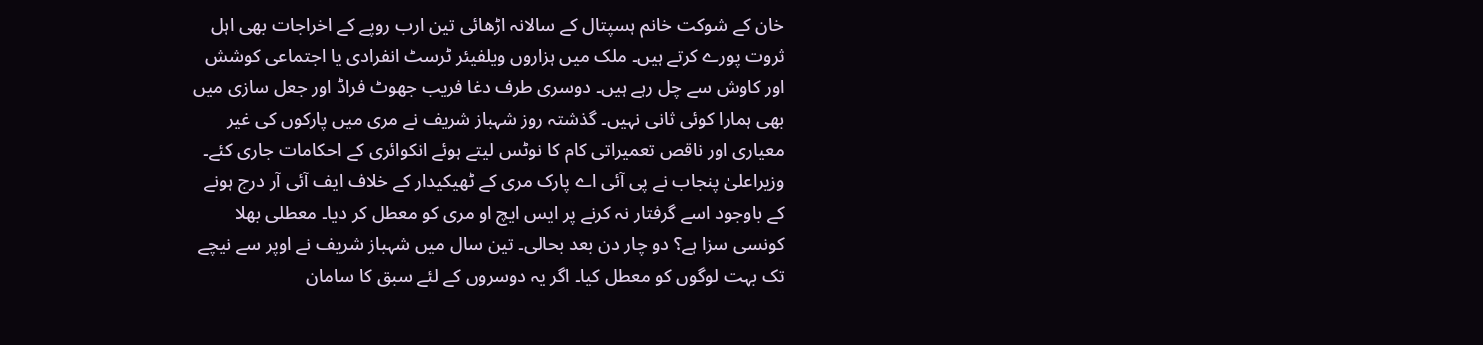خان کے شوکت خانم ہسپتال کے سالانہ اڑھائی تین ارب روپے کے اخراجات بھی اہل ثروت پورے کرتے ہیں۔ ملک میں ہزاروں ویلفیئر ٹرسٹ انفرادی یا اجتماعی کوشش اور کاوش سے چل رہے ہیں۔ دوسری طرف دغا فریب جھوٹ فراڈ اور جعل سازی میں بھی ہمارا کوئی ثانی نہیں۔ گذشتہ روز شہباز شریف نے مری میں پارکوں کی غیر معیاری اور ناقص تعمیراتی کام کا نوٹس لیتے ہوئے انکوائری کے احکامات جاری کئے۔ وزیراعلیٰ پنجاب نے پی آئی اے پارک مری کے ٹھیکیدار کے خلاف ایف آئی آر درج ہونے کے باوجود اسے گرفتار نہ کرنے پر ایس ایچ او مری کو معطل کر دیا۔ معطلی بھلا کونسی سزا ہے؟ دو چار دن بعد بحالی۔ تین سال میں شہباز شریف نے اوپر سے نیچے تک بہت لوگوں کو معطل کیا۔ اگر یہ دوسروں کے لئے سبق کا سامان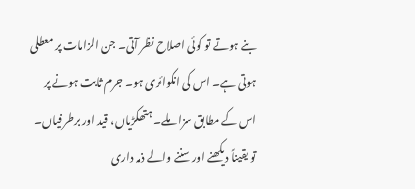بنے ہوتے تو کوئی اصلاح نظر آتی۔ جن الزامات پر معطلی ہوتی ہے۔ اس کی انکوائری ہو۔ جرم ثابت ہونے پر اس کے مطابق سزا ملے۔ ہتھکڑیاں، قید اور برطرفیاں۔ تو یقیناً دیکھنے اور سننے والے ذمہ داری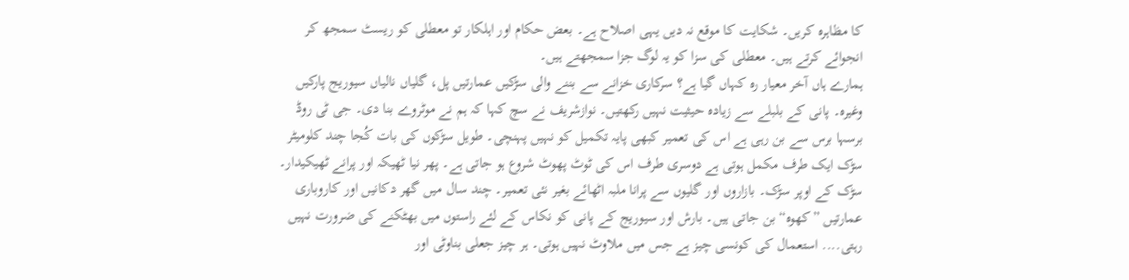کا مظاہرہ کریں۔ شکایت کا موقع نہ دیں یہی اصلاح ہے۔ بعض حکام اور اہلکار تو معطلی کو ریسٹ سمجھ کر انجوائے کرتے ہیں۔ معطلی کی سزا کو یہ لوگ جزا سمجھتے ہیں۔
ہمارے ہاں آخر معیار رہ کہاں گیا ہے؟ سرکاری خزانے سے بننے والی سڑکیں عمارتیں پل، گلیاں نالیاں سیوریج پارکیں وغیرہ۔ پانی کے بلبلے سے زیادہ حیثیت نہیں رکھتیں۔ نوازشریف نے سچ کہا کہ ہم نے موٹروے بنا دی۔ جی ٹی روڈ برسہا برس سے بن رہی ہے اس کی تعمیر کبھی پایہ تکمیل کو نہیں پہنچی۔ طویل سڑکوں کی بات کُجا چند کلومیٹر سڑک ایک طرف مکمل ہوتی ہے دوسری طرف اس کی ٹوٹ پھوٹ شروع ہو جاتی ہے۔ پھر نیا ٹھیکہ اور پرانے ٹھیکیدار۔ سڑک کے اوپر سڑک۔ بازاروں اور گلیوں سے پرانا ملبہ اٹھائے بغیر نئی تعمیر۔ چند سال میں گھر دکانیں اور کاروباری عمارتیں ”کھوہ“ بن جاتی ہیں۔ بارش اور سیوریج کے پانی کو نکاس کے لئے راستوں میں بھٹکنے کی ضرورت نہیں رہتی.... استعمال کی کونسی چیز ہے جس میں ملاوٹ نہیں ہوتی۔ ہر چیز جعلی بناوٹی اور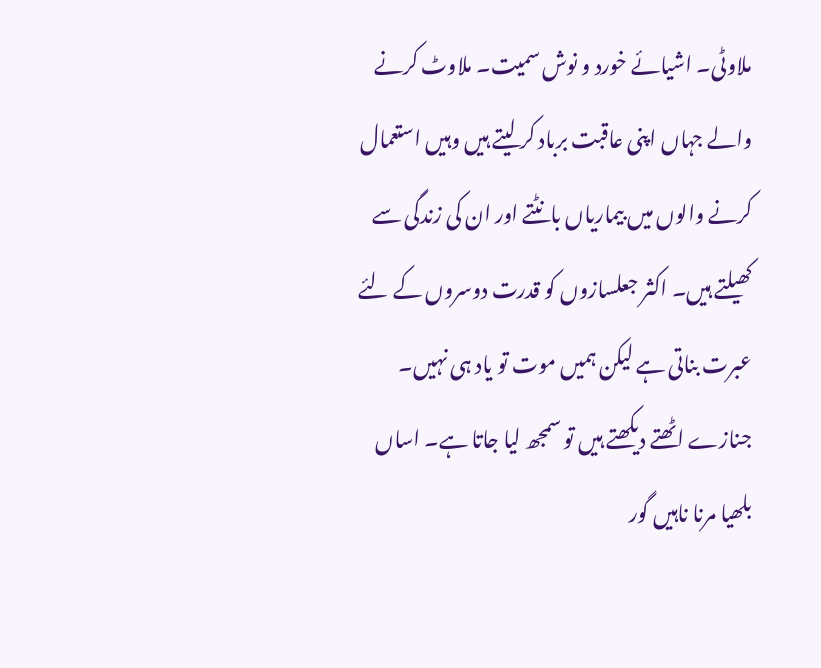ملاوٹی۔ اشیائے خورد و نوش سمیت۔ ملاوٹ کرنے والے جہاں اپنی عاقبت برباد کر لیتے ہیں وہیں استعمال کرنے والوں میں بیماریاں بانٹتے اور ان کی زندگی سے کھیلتے ہیں۔ اکثر جعلسازوں کو قدرت دوسروں کے لئے عبرت بناتی ہے لیکن ہمیں موت تو یاد ہی نہیں۔ جنازے اٹھتے دیکھتے ہیں تو سمجھ لیا جاتا ہے۔ اساں بلھیا مرنا ناہیں گور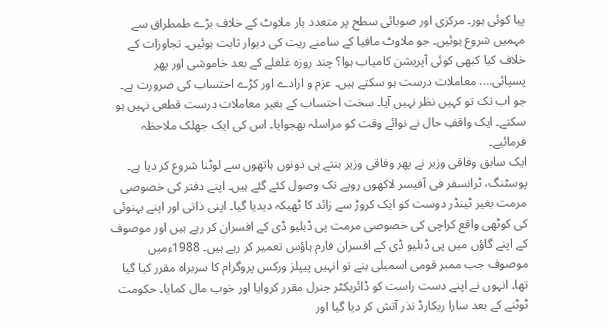پیا کوئی ہور۔ مرکزی اور صوبائی سطح پر متعدد بار ملاوٹ کے خلاف بڑے طمطراق سے مہمیں شروع ہوئیں۔ جو ملاوٹ مافیا کے سامنے ریت کی دیوار ثابت ہوئیں۔ تجاوزات کے خلاف کیا کبھی کوئی آپریشن کامیاب ہوا؟ چند روزہ غلغلے کے بعد خاموشی اور پھر پسپائی.... معاملات درست ہو سکتے ہیں۔ عزم و ارادے اور کڑے احتساب کی ضرورت ہے۔ جو اب تک تو کہیں نظر نہیں آیا۔ سخت احتساب کے بغیر معاملات درست قطعی نہیں ہو سکتے۔ ایک واقفِ حال نے نوائے وقت کو مراسلہ بھجوایا۔ اس کی ایک جھلک ملاحظہ فرمائیے۔
ایک سابق وفاقی وزیر نے پھر وفاقی وزیر بنتے ہی دونوں ہاتھوں سے لوٹنا شروع کر دیا ہے۔ پوسٹنگ، ٹرانسفر فی آفیسر لاکھوں روپے تک وصول کئے گئے ہیں۔ اپنے دفتر کی خصوصی مرمت بغیر ٹینڈر دوست کو ایک کروڑ سے زائد کا ٹھیکہ دیدیا گیا۔ اپنی ذاتی اور اپنے بہنوئی کی کوٹھی واقع کراچی کی خصوصی مرمت پی ڈبلیو ڈی کے افسران کر رہے ہیں اور موصوف کے اپنے گاؤں میں پی ڈبلیو ڈی کے افسران فارم ہاؤس تعمیر کر رہے ہیں۔ 1988ءمیں موصوف جب ممبر قومی اسمبلی بنے تو انہیں پیپلز ورکس پروگرام کا سربراہ مقرر کیا گیا تھا۔ انہوں نے اپنے دست راست کو ڈائریکٹر جنرل مقرر کروایا اور خوب مال کمایا۔ حکومت ٹوٹنے کے بعد سارا ریکارڈ نذر آتش کر دیا گیا اور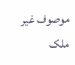موصوف غیر ملک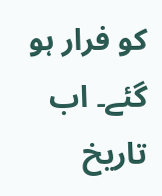کو فرار ہو گئے۔ اب تاریخ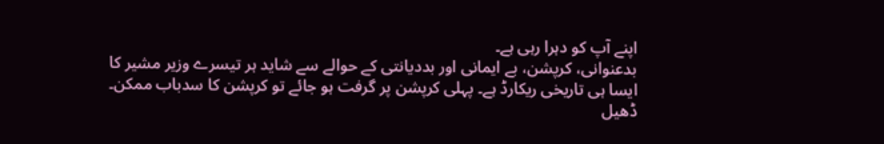اپنے آپ کو دہرا رہی ہے۔
بدعنوانی، کرپشن، بے ایمانی اور بددیانتی کے حوالے سے شاید ہر تیسرے وزیر مشیر کا ایسا ہی تاریخی ریکارڈ ہے۔ پہلی کرپشن پر گرفت ہو جائے تو کرپشن کا سدباب ممکن۔ ڈھیل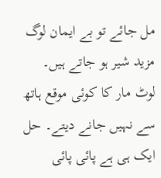مل جائے تو بے ایمان لوگ مزید شیر ہو جاتے ہیں۔ لوٹ مار کا کوئی موقع ہاتھ سے نہیں جانے دیتے۔ حل ایک ہی ہے پائی پائی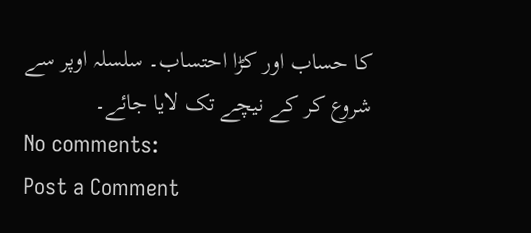کا حساب اور کڑا احتساب۔ سلسلہ اوپر سے شروع کر کے نیچے تک لایا جائے۔
No comments:
Post a Comment